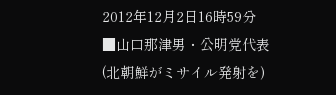2012年12月2日16時59分
■山口那津男・公明党代表
(北朝鮮がミサイル発射を)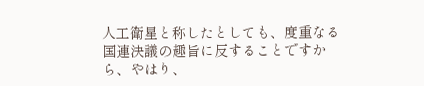人工衛星と称したとしても、度重なる国連決議の趣旨に反することですから、やはり、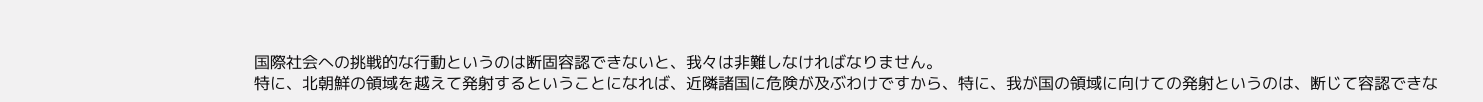国際社会への挑戦的な行動というのは断固容認できないと、我々は非難しなければなりません。
特に、北朝鮮の領域を越えて発射するということになれば、近隣諸国に危険が及ぶわけですから、特に、我が国の領域に向けての発射というのは、断じて容認できな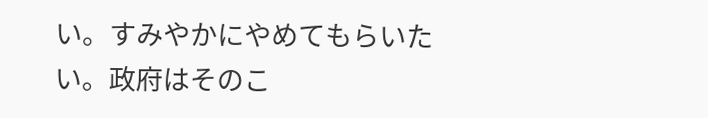い。すみやかにやめてもらいたい。政府はそのこ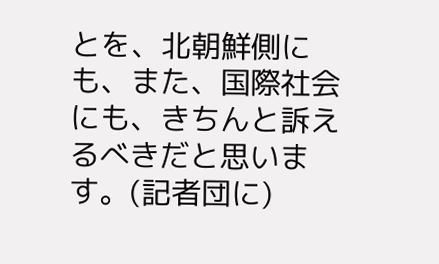とを、北朝鮮側にも、また、国際社会にも、きちんと訴えるべきだと思います。(記者団に)